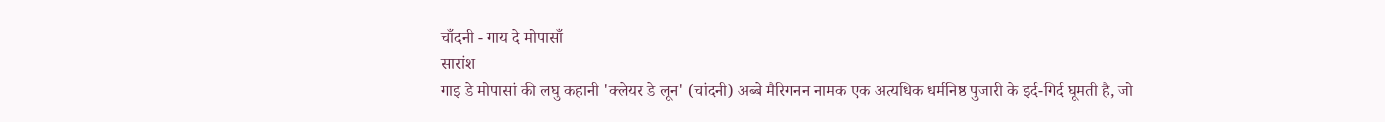चाँदनी - गाय दे मोपासाँ
सारांश
गाइ डे मोपासां की लघु कहानी 'क्लेयर डे लून' (चांदनी) अब्बे मैरिगनन नामक एक अत्यधिक धर्मनिष्ठ पुजारी के इर्द-गिर्द घूमती है, जो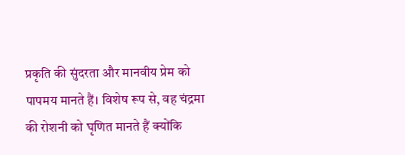प्रकृति की सुंदरता और मानवीय प्रेम को पापमय मानते हैं। विशेष रूप से, वह चंद्रमा की रोशनी को घृणित मानते हैं क्योंकि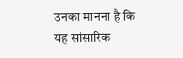उनका मानना है कि यह सांसारिक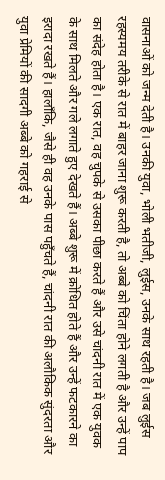वासनाओं को जन्म देती है। उनकी युवा, भोली भतीजी, लुईस, उनके साथ रहती है। जब लुईस रहस्यमय तरीके से रात में बाहर जाना शुरू करती है, तो अब्बे को चिंता होने लगती है और उन्हें पाप का संदेह होता है। एक रात, वह चुपके से उसका पीछा करते हैं और उसे चांदनी रात में एक युवक के साथ मिलते और गले लगाते हुए देखते हैं। अब्बे शुरू में क्रोधित होते हैं और उन्हें फटकारने का इरादा रखते हैं। हालाँकि, जैसे ही वह उनके पास पहुँचते हैं, चांदनी रात की अलौकिक सुंदरता और युवा प्रेमियों की सादगी अब्बे को गहराई से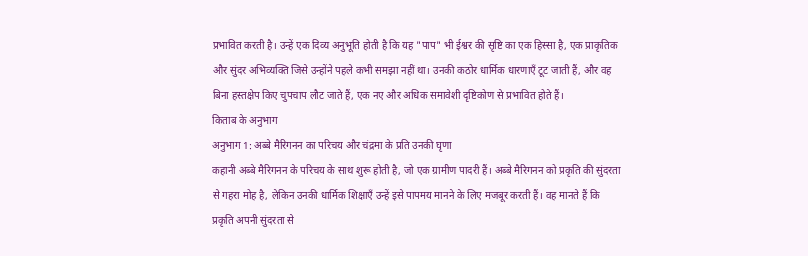प्रभावित करती है। उन्हें एक दिव्य अनुभूति होती है कि यह "पाप" भी ईश्वर की सृष्टि का एक हिस्सा है, एक प्राकृतिक और सुंदर अभिव्यक्ति जिसे उन्होंने पहले कभी समझा नहीं था। उनकी कठोर धार्मिक धारणाएँ टूट जाती हैं, और वह बिना हस्तक्षेप किए चुपचाप लौट जाते हैं, एक नए और अधिक समावेशी दृष्टिकोण से प्रभावित होते हैं।
किताब के अनुभाग
अनुभाग 1: अब्बे मैरिगनन का परिचय और चंद्रमा के प्रति उनकी घृणा
कहानी अब्बे मैरिगनन के परिचय के साथ शुरू होती है, जो एक ग्रामीण पादरी हैं। अब्बे मैरिगनन को प्रकृति की सुंदरता से गहरा मोह है, लेकिन उनकी धार्मिक शिक्षाएँ उन्हें इसे पापमय मानने के लिए मजबूर करती हैं। वह मानते हैं कि प्रकृति अपनी सुंदरता से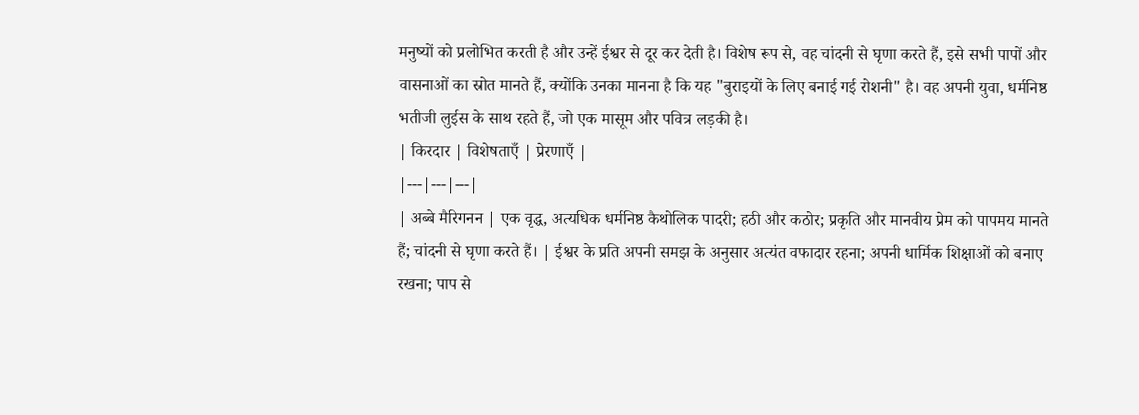मनुष्यों को प्रलोभित करती है और उन्हें ईश्वर से दूर कर देती है। विशेष रूप से, वह चांदनी से घृणा करते हैं, इसे सभी पापों और वासनाओं का स्रोत मानते हैं, क्योंकि उनका मानना है कि यह "बुराइयों के लिए बनाई गई रोशनी" है। वह अपनी युवा, धर्मनिष्ठ भतीजी लुईस के साथ रहते हैं, जो एक मासूम और पवित्र लड़की है।
| किरदार | विशेषताएँ | प्रेरणाएँ |
|---|---|---|
| अब्बे मैरिगनन | एक वृद्ध, अत्यधिक धर्मनिष्ठ कैथोलिक पादरी; हठी और कठोर; प्रकृति और मानवीय प्रेम को पापमय मानते हैं; चांदनी से घृणा करते हैं। | ईश्वर के प्रति अपनी समझ के अनुसार अत्यंत वफादार रहना; अपनी धार्मिक शिक्षाओं को बनाए रखना; पाप से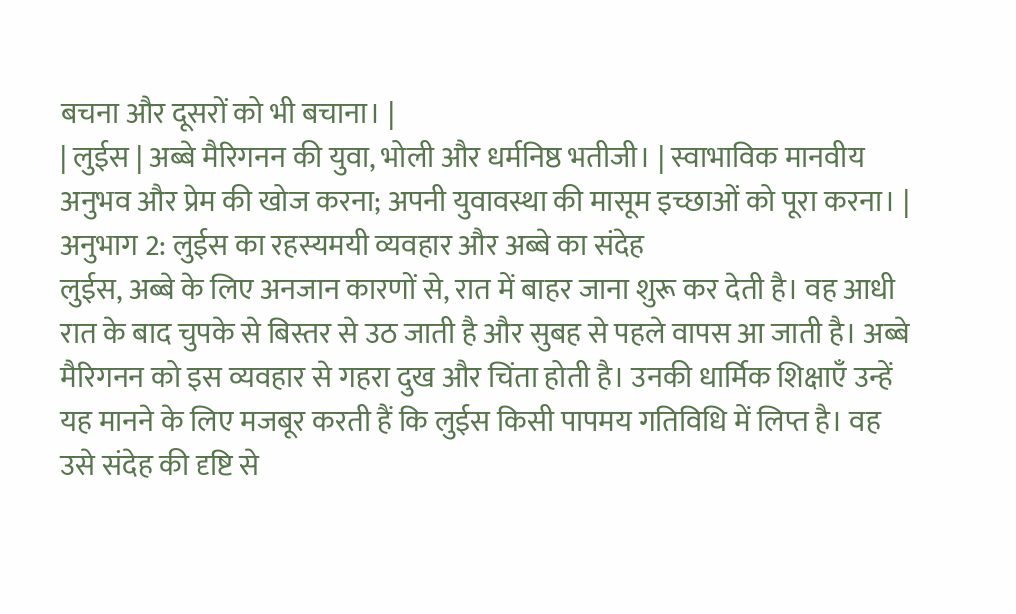बचना और दूसरों को भी बचाना। |
| लुईस | अब्बे मैरिगनन की युवा, भोली और धर्मनिष्ठ भतीजी। | स्वाभाविक मानवीय अनुभव और प्रेम की खोज करना; अपनी युवावस्था की मासूम इच्छाओं को पूरा करना। |
अनुभाग 2: लुईस का रहस्यमयी व्यवहार और अब्बे का संदेह
लुईस, अब्बे के लिए अनजान कारणों से, रात में बाहर जाना शुरू कर देती है। वह आधी रात के बाद चुपके से बिस्तर से उठ जाती है और सुबह से पहले वापस आ जाती है। अब्बे मैरिगनन को इस व्यवहार से गहरा दुख और चिंता होती है। उनकी धार्मिक शिक्षाएँ उन्हें यह मानने के लिए मजबूर करती हैं कि लुईस किसी पापमय गतिविधि में लिप्त है। वह उसे संदेह की दृष्टि से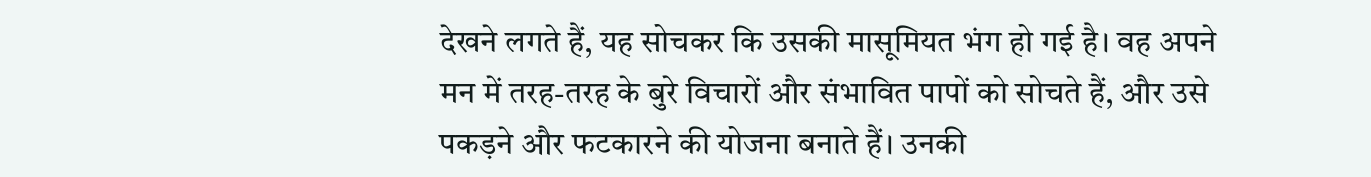देखने लगते हैं, यह सोचकर कि उसकी मासूमियत भंग हो गई है। वह अपने मन में तरह-तरह के बुरे विचारों और संभावित पापों को सोचते हैं, और उसे पकड़ने और फटकारने की योजना बनाते हैं। उनकी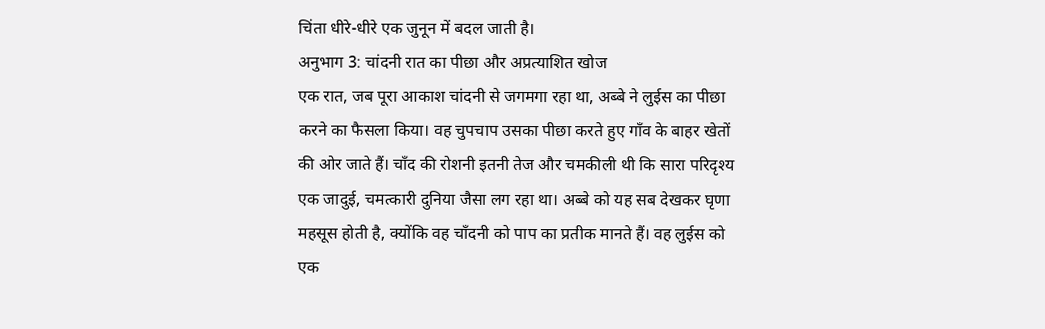चिंता धीरे-धीरे एक जुनून में बदल जाती है।
अनुभाग 3: चांदनी रात का पीछा और अप्रत्याशित खोज
एक रात, जब पूरा आकाश चांदनी से जगमगा रहा था, अब्बे ने लुईस का पीछा करने का फैसला किया। वह चुपचाप उसका पीछा करते हुए गाँव के बाहर खेतों की ओर जाते हैं। चाँद की रोशनी इतनी तेज और चमकीली थी कि सारा परिदृश्य एक जादुई, चमत्कारी दुनिया जैसा लग रहा था। अब्बे को यह सब देखकर घृणा महसूस होती है, क्योंकि वह चाँदनी को पाप का प्रतीक मानते हैं। वह लुईस को एक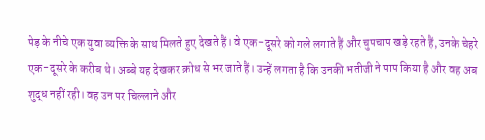पेड़ के नीचे एक युवा व्यक्ति के साथ मिलते हुए देखते हैं। वे एक-दूसरे को गले लगाते हैं और चुपचाप खड़े रहते हैं, उनके चेहरे एक-दूसरे के करीब थे। अब्बे यह देखकर क्रोध से भर जाते हैं। उन्हें लगता है कि उनकी भतीजी ने पाप किया है और वह अब शुद्ध नहीं रही। वह उन पर चिल्लाने और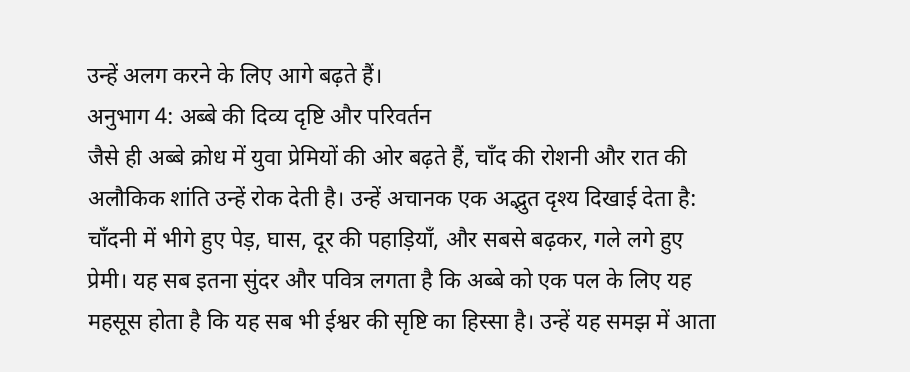उन्हें अलग करने के लिए आगे बढ़ते हैं।
अनुभाग 4: अब्बे की दिव्य दृष्टि और परिवर्तन
जैसे ही अब्बे क्रोध में युवा प्रेमियों की ओर बढ़ते हैं, चाँद की रोशनी और रात की अलौकिक शांति उन्हें रोक देती है। उन्हें अचानक एक अद्भुत दृश्य दिखाई देता है: चाँदनी में भीगे हुए पेड़, घास, दूर की पहाड़ियाँ, और सबसे बढ़कर, गले लगे हुए प्रेमी। यह सब इतना सुंदर और पवित्र लगता है कि अब्बे को एक पल के लिए यह महसूस होता है कि यह सब भी ईश्वर की सृष्टि का हिस्सा है। उन्हें यह समझ में आता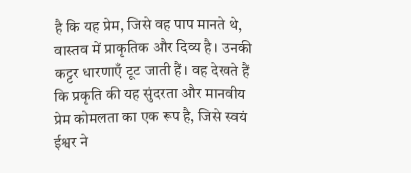है कि यह प्रेम, जिसे वह पाप मानते थे, वास्तव में प्राकृतिक और दिव्य है। उनकी कट्टर धारणाएँ टूट जाती हैं। वह देखते हैं कि प्रकृति की यह सुंदरता और मानवीय प्रेम कोमलता का एक रूप है, जिसे स्वयं ईश्वर ने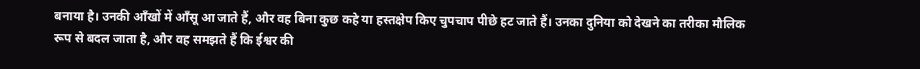बनाया है। उनकी आँखों में आँसू आ जाते हैं, और वह बिना कुछ कहे या हस्तक्षेप किए चुपचाप पीछे हट जाते हैं। उनका दुनिया को देखने का तरीका मौलिक रूप से बदल जाता है, और वह समझते हैं कि ईश्वर की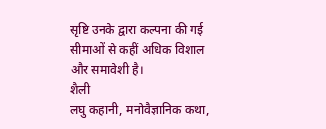सृष्टि उनके द्वारा कल्पना की गई सीमाओं से कहीं अधिक विशाल और समावेशी है।
शैली
लघु कहानी, मनोवैज्ञानिक कथा,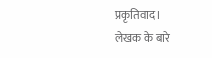प्रकृतिवाद।
लेखक के बारे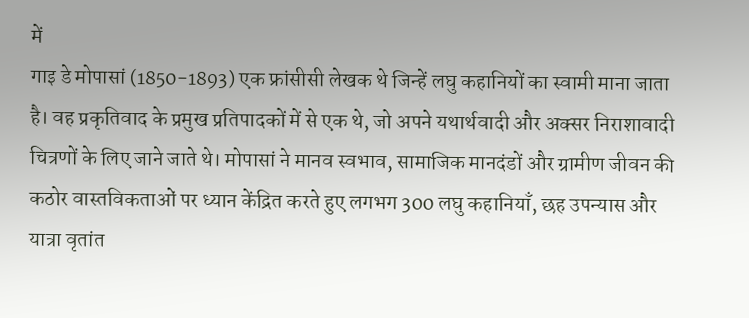में
गाइ डे मोपासां (1850-1893) एक फ्रांसीसी लेखक थे जिन्हें लघु कहानियों का स्वामी माना जाता है। वह प्रकृतिवाद के प्रमुख प्रतिपादकों में से एक थे, जो अपने यथार्थवादी और अक्सर निराशावादी चित्रणों के लिए जाने जाते थे। मोपासां ने मानव स्वभाव, सामाजिक मानदंडों और ग्रामीण जीवन की कठोर वास्तविकताओं पर ध्यान केंद्रित करते हुए लगभग 300 लघु कहानियाँ, छह उपन्यास और यात्रा वृतांत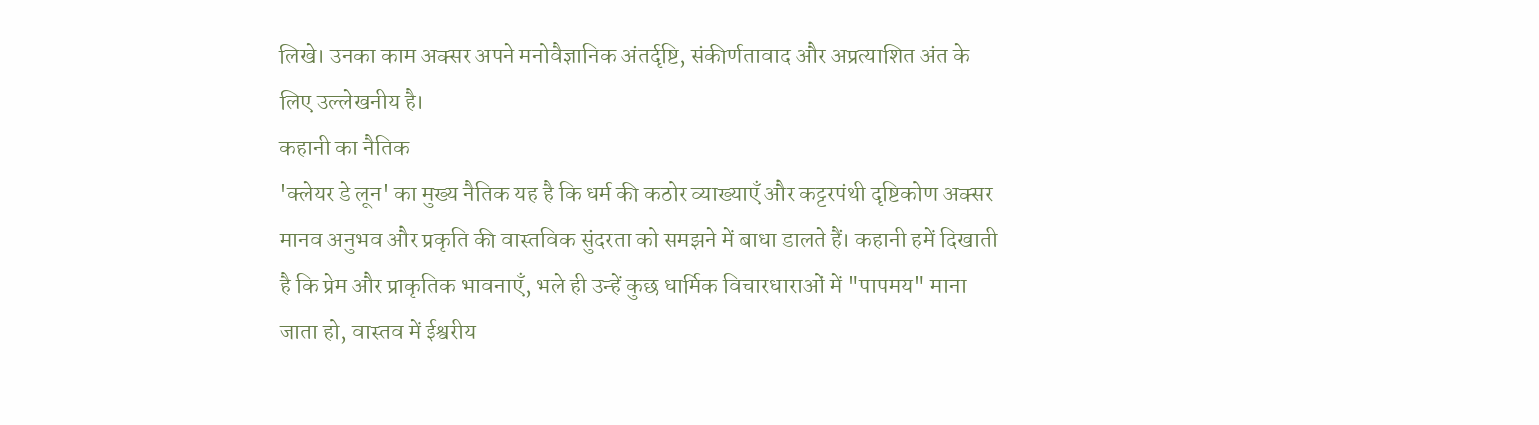लिखे। उनका काम अक्सर अपने मनोवैज्ञानिक अंतर्दृष्टि, संकीर्णतावाद और अप्रत्याशित अंत के लिए उल्लेखनीय है।
कहानी का नैतिक
'क्लेयर डे लून' का मुख्य नैतिक यह है कि धर्म की कठोर व्याख्याएँ और कट्टरपंथी दृष्टिकोण अक्सर मानव अनुभव और प्रकृति की वास्तविक सुंदरता को समझने में बाधा डालते हैं। कहानी हमें दिखाती है कि प्रेम और प्राकृतिक भावनाएँ, भले ही उन्हें कुछ धार्मिक विचारधाराओं में "पापमय" माना जाता हो, वास्तव में ईश्वरीय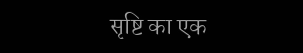सृष्टि का एक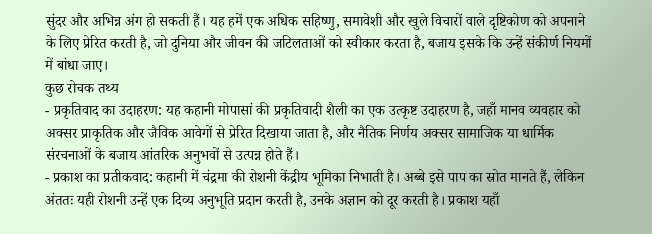सुंदर और अभिन्न अंग हो सकती हैं। यह हमें एक अधिक सहिष्णु, समावेशी और खुले विचारों वाले दृष्टिकोण को अपनाने के लिए प्रेरित करती है, जो दुनिया और जीवन की जटिलताओं को स्वीकार करता है, बजाय इसके कि उन्हें संकीर्ण नियमों में बांधा जाए।
कुछ रोचक तथ्य
- प्रकृतिवाद का उदाहरण: यह कहानी मोपासां की प्रकृतिवादी शैली का एक उत्कृष्ट उदाहरण है, जहाँ मानव व्यवहार को अक्सर प्राकृतिक और जैविक आवेगों से प्रेरित दिखाया जाता है, और नैतिक निर्णय अक्सर सामाजिक या धार्मिक संरचनाओं के बजाय आंतरिक अनुभवों से उत्पन्न होते हैं।
- प्रकाश का प्रतीकवाद: कहानी में चंद्रमा की रोशनी केंद्रीय भूमिका निभाती है। अब्बे इसे पाप का स्रोत मानते हैं, लेकिन अंततः यही रोशनी उन्हें एक दिव्य अनुभूति प्रदान करती है, उनके अज्ञान को दूर करती है। प्रकाश यहाँ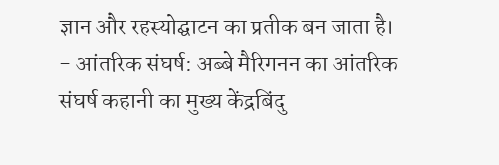ज्ञान और रहस्योद्घाटन का प्रतीक बन जाता है।
- आंतरिक संघर्ष: अब्बे मैरिगनन का आंतरिक संघर्ष कहानी का मुख्य केंद्रबिंदु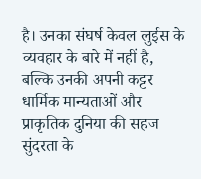है। उनका संघर्ष केवल लुईस के व्यवहार के बारे में नहीं है, बल्कि उनकी अपनी कट्टर धार्मिक मान्यताओं और प्राकृतिक दुनिया की सहज सुंदरता के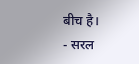बीच है।
- सरल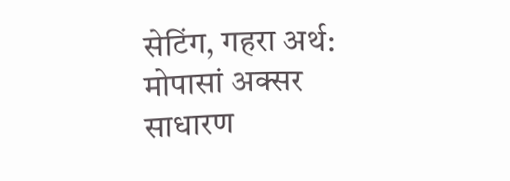सेटिंग, गहरा अर्थ: मोपासां अक्सर साधारण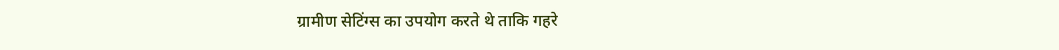ग्रामीण सेटिंग्स का उपयोग करते थे ताकि गहरे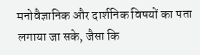मनोवैज्ञानिक और दार्शनिक विषयों का पता लगाया जा सके, जैसा कि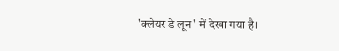'क्लेयर डे लून' में देखा गया है।